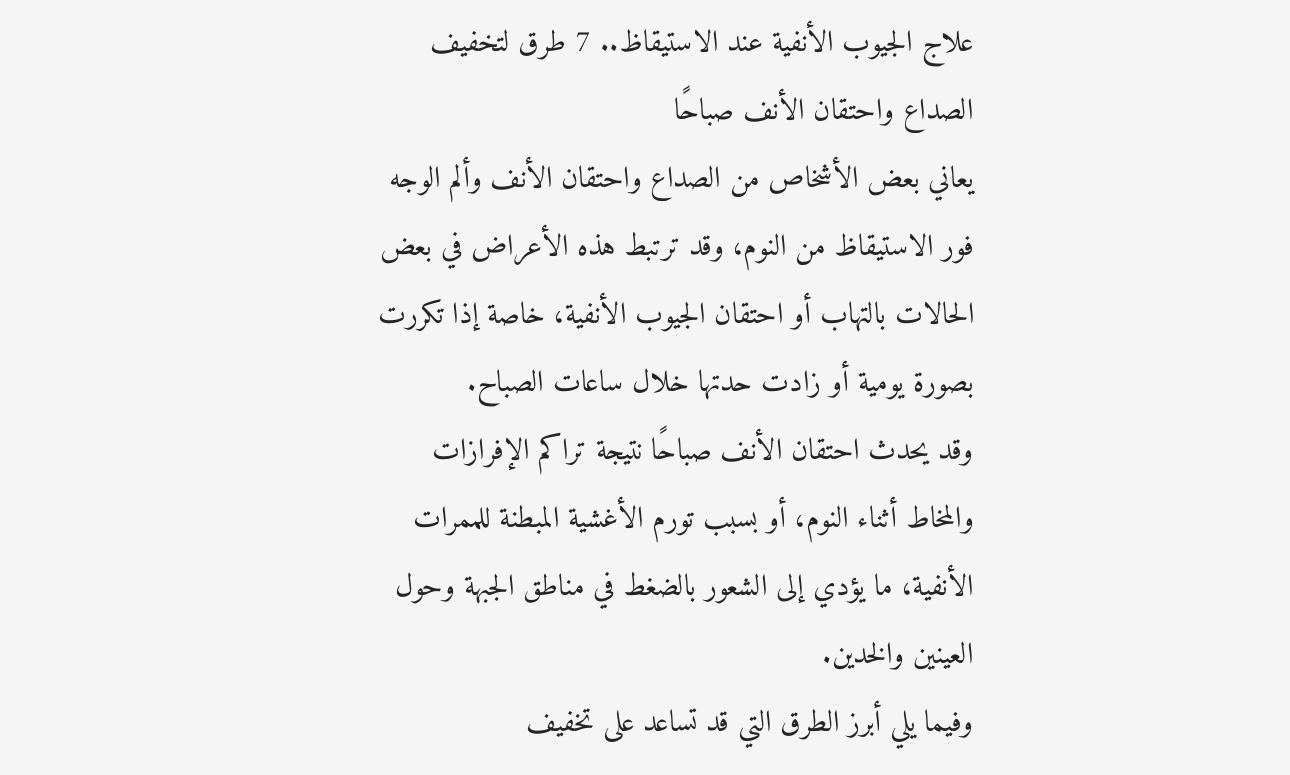علاج الجيوب الأنفية عند الاستيقاظ.. 7 طرق لتخفيف الصداع واحتقان الأنف صباحًا
يعاني بعض الأشخاص من الصداع واحتقان الأنف وألم الوجه فور الاستيقاظ من النوم، وقد ترتبط هذه الأعراض في بعض الحالات بالتهاب أو احتقان الجيوب الأنفية، خاصة إذا تكررت بصورة يومية أو زادت حدتها خلال ساعات الصباح.
وقد يحدث احتقان الأنف صباحًا نتيجة تراكم الإفرازات والمخاط أثناء النوم، أو بسبب تورم الأغشية المبطنة للممرات الأنفية، ما يؤدي إلى الشعور بالضغط في مناطق الجبهة وحول العينين والخدين.
وفيما يلي أبرز الطرق التي قد تساعد على تخفيف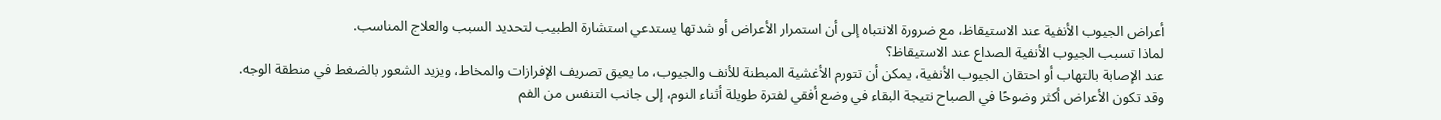أعراض الجيوب الأنفية عند الاستيقاظ، مع ضرورة الانتباه إلى أن استمرار الأعراض أو شدتها يستدعي استشارة الطبيب لتحديد السبب والعلاج المناسب.
لماذا تسبب الجيوب الأنفية الصداع عند الاستيقاظ؟
عند الإصابة بالتهاب أو احتقان الجيوب الأنفية، يمكن أن تتورم الأغشية المبطنة للأنف والجيوب، ما يعيق تصريف الإفرازات والمخاط، ويزيد الشعور بالضغط في منطقة الوجه.
وقد تكون الأعراض أكثر وضوحًا في الصباح نتيجة البقاء في وضع أفقي لفترة طويلة أثناء النوم، إلى جانب التنفس من الفم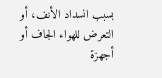بسبب انسداد الأنف، أو التعرض للهواء الجاف أو أجهزة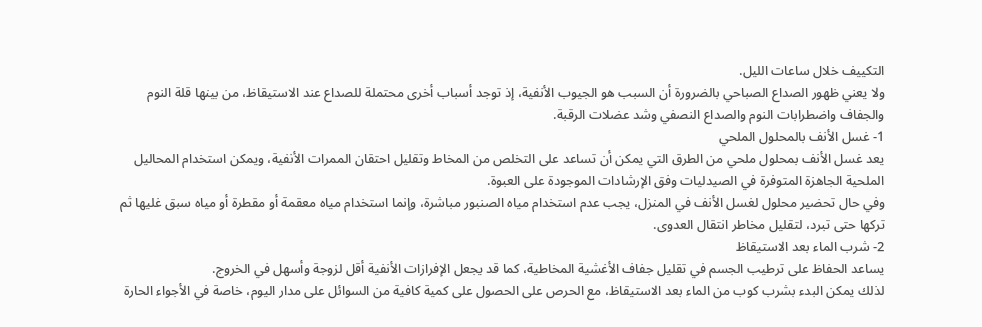التكييف خلال ساعات الليل.
ولا يعني ظهور الصداع الصباحي بالضرورة أن السبب هو الجيوب الأنفية، إذ توجد أسباب أخرى محتملة للصداع عند الاستيقاظ، من بينها قلة النوم والجفاف واضطرابات النوم والصداع النصفي وشد عضلات الرقبة.
1- غسل الأنف بالمحلول الملحي
يعد غسل الأنف بمحلول ملحي من الطرق التي يمكن أن تساعد على التخلص من المخاط وتقليل احتقان الممرات الأنفية، ويمكن استخدام المحاليل الملحية الجاهزة المتوفرة في الصيدليات وفق الإرشادات الموجودة على العبوة.
وفي حال تحضير محلول لغسل الأنف في المنزل، يجب عدم استخدام مياه الصنبور مباشرة، وإنما استخدام مياه معقمة أو مقطرة أو مياه سبق غليها ثم تركها حتى تبرد، لتقليل مخاطر انتقال العدوى.
2- شرب الماء بعد الاستيقاظ
يساعد الحفاظ على ترطيب الجسم في تقليل جفاف الأغشية المخاطية، كما قد يجعل الإفرازات الأنفية أقل لزوجة وأسهل في الخروج.
لذلك يمكن البدء بشرب كوب من الماء بعد الاستيقاظ، مع الحرص على الحصول على كمية كافية من السوائل على مدار اليوم، خاصة في الأجواء الحارة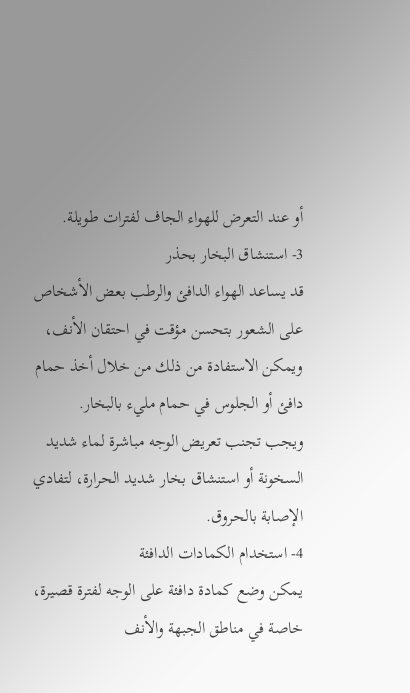أو عند التعرض للهواء الجاف لفترات طويلة.
3- استنشاق البخار بحذر
قد يساعد الهواء الدافئ والرطب بعض الأشخاص على الشعور بتحسن مؤقت في احتقان الأنف، ويمكن الاستفادة من ذلك من خلال أخذ حمام دافئ أو الجلوس في حمام مليء بالبخار.
ويجب تجنب تعريض الوجه مباشرة لماء شديد السخونة أو استنشاق بخار شديد الحرارة، لتفادي الإصابة بالحروق.
4- استخدام الكمادات الدافئة
يمكن وضع كمادة دافئة على الوجه لفترة قصيرة، خاصة في مناطق الجبهة والأنف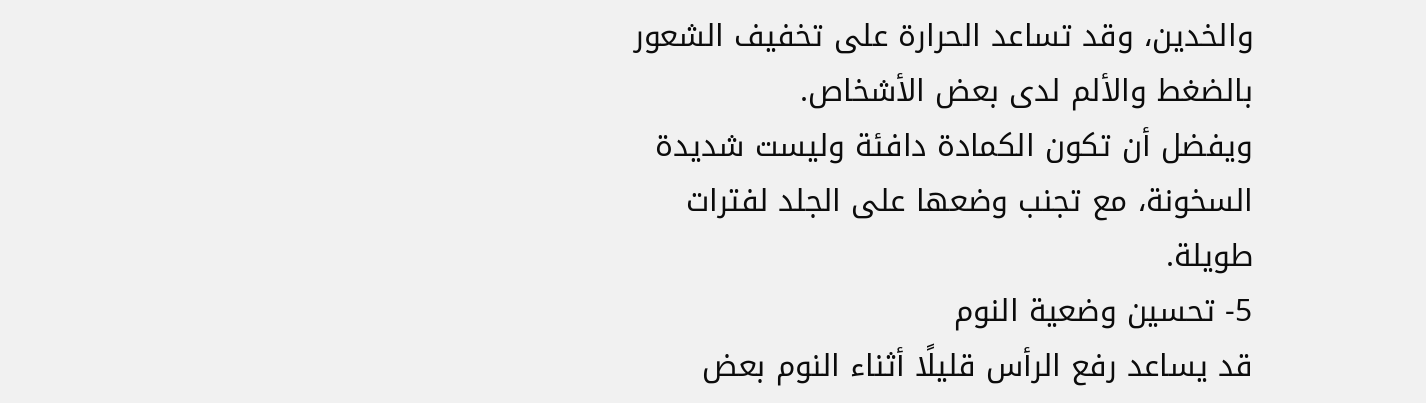والخدين، وقد تساعد الحرارة على تخفيف الشعور بالضغط والألم لدى بعض الأشخاص.
ويفضل أن تكون الكمادة دافئة وليست شديدة السخونة، مع تجنب وضعها على الجلد لفترات طويلة.
5- تحسين وضعية النوم
قد يساعد رفع الرأس قليلًا أثناء النوم بعض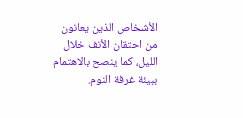الأشخاص الذين يعانون من احتقان الأنف خلال الليل، كما ينصح بالاهتمام ببيئة غرفة النوم.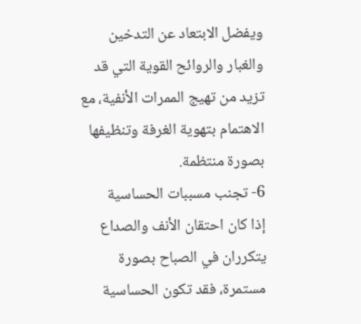ويفضل الابتعاد عن التدخين والغبار والروائح القوية التي قد تزيد من تهيج الممرات الأنفية، مع الاهتمام بتهوية الغرفة وتنظيفها بصورة منتظمة.
6- تجنب مسببات الحساسية
إذا كان احتقان الأنف والصداع يتكرران في الصباح بصورة مستمرة، فقد تكون الحساسية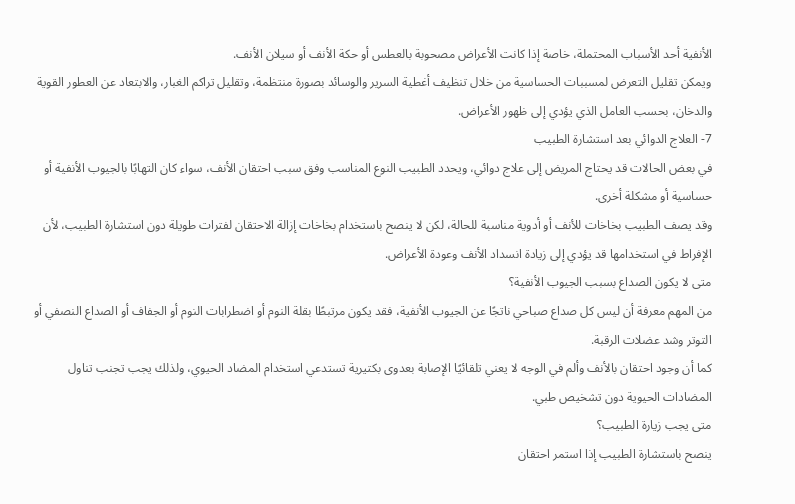الأنفية أحد الأسباب المحتملة، خاصة إذا كانت الأعراض مصحوبة بالعطس أو حكة الأنف أو سيلان الأنف.
ويمكن تقليل التعرض لمسببات الحساسية من خلال تنظيف أغطية السرير والوسائد بصورة منتظمة، وتقليل تراكم الغبار، والابتعاد عن العطور القوية والدخان، بحسب العامل الذي يؤدي إلى ظهور الأعراض.
7- العلاج الدوائي بعد استشارة الطبيب
في بعض الحالات قد يحتاج المريض إلى علاج دوائي، ويحدد الطبيب النوع المناسب وفق سبب احتقان الأنف، سواء كان التهابًا بالجيوب الأنفية أو حساسية أو مشكلة أخرى.
وقد يصف الطبيب بخاخات للأنف أو أدوية مناسبة للحالة، لكن لا ينصح باستخدام بخاخات إزالة الاحتقان لفترات طويلة دون استشارة الطبيب، لأن الإفراط في استخدامها قد يؤدي إلى زيادة انسداد الأنف وعودة الأعراض.
متى لا يكون الصداع بسبب الجيوب الأنفية؟
من المهم معرفة أن ليس كل صداع صباحي ناتجًا عن الجيوب الأنفية، فقد يكون مرتبطًا بقلة النوم أو اضطرابات النوم أو الجفاف أو الصداع النصفي أو التوتر وشد عضلات الرقبة.
كما أن وجود احتقان بالأنف وألم في الوجه لا يعني تلقائيًا الإصابة بعدوى بكتيرية تستدعي استخدام المضاد الحيوي، ولذلك يجب تجنب تناول المضادات الحيوية دون تشخيص طبي.
متى يجب زيارة الطبيب؟
ينصح باستشارة الطبيب إذا استمر احتقان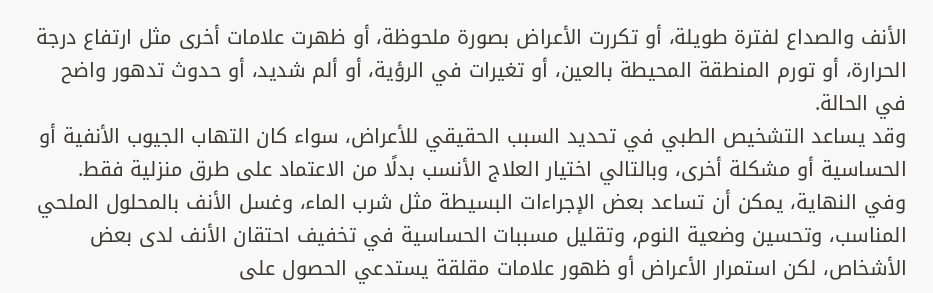الأنف والصداع لفترة طويلة، أو تكررت الأعراض بصورة ملحوظة، أو ظهرت علامات أخرى مثل ارتفاع درجة الحرارة، أو تورم المنطقة المحيطة بالعين، أو تغيرات في الرؤية، أو ألم شديد، أو حدوث تدهور واضح في الحالة.
وقد يساعد التشخيص الطبي في تحديد السبب الحقيقي للأعراض، سواء كان التهاب الجيوب الأنفية أو الحساسية أو مشكلة أخرى، وبالتالي اختيار العلاج الأنسب بدلًا من الاعتماد على طرق منزلية فقط.
وفي النهاية، يمكن أن تساعد بعض الإجراءات البسيطة مثل شرب الماء، وغسل الأنف بالمحلول الملحي المناسب، وتحسين وضعية النوم، وتقليل مسببات الحساسية في تخفيف احتقان الأنف لدى بعض الأشخاص، لكن استمرار الأعراض أو ظهور علامات مقلقة يستدعي الحصول على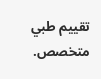تقييم طبي متخصص.